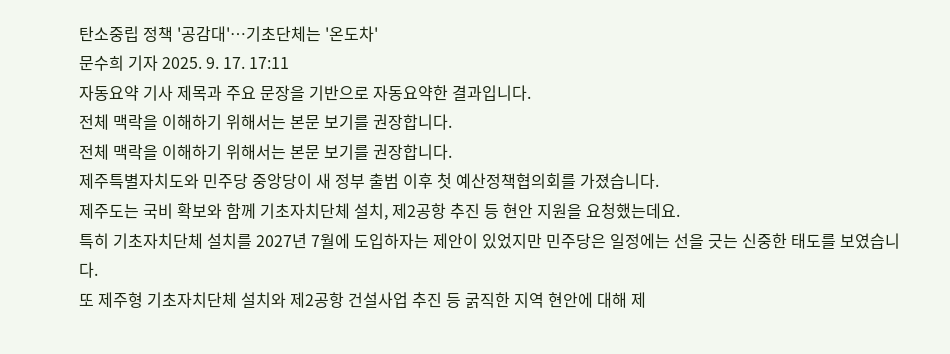탄소중립 정책 '공감대'…기초단체는 '온도차'
문수희 기자 2025. 9. 17. 17:11
자동요약 기사 제목과 주요 문장을 기반으로 자동요약한 결과입니다.
전체 맥락을 이해하기 위해서는 본문 보기를 권장합니다.
전체 맥락을 이해하기 위해서는 본문 보기를 권장합니다.
제주특별자치도와 민주당 중앙당이 새 정부 출범 이후 첫 예산정책협의회를 가졌습니다.
제주도는 국비 확보와 함께 기초자치단체 설치, 제2공항 추진 등 현안 지원을 요청했는데요.
특히 기초자치단체 설치를 2027년 7월에 도입하자는 제안이 있었지만 민주당은 일정에는 선을 긋는 신중한 태도를 보였습니다.
또 제주형 기초자치단체 설치와 제2공항 건설사업 추진 등 굵직한 지역 현안에 대해 제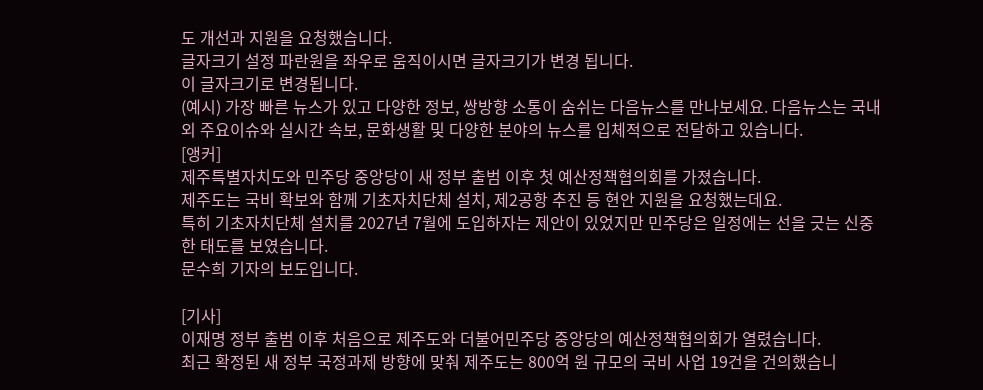도 개선과 지원을 요청했습니다.
글자크기 설정 파란원을 좌우로 움직이시면 글자크기가 변경 됩니다.
이 글자크기로 변경됩니다.
(예시) 가장 빠른 뉴스가 있고 다양한 정보, 쌍방향 소통이 숨쉬는 다음뉴스를 만나보세요. 다음뉴스는 국내외 주요이슈와 실시간 속보, 문화생활 및 다양한 분야의 뉴스를 입체적으로 전달하고 있습니다.
[앵커]
제주특별자치도와 민주당 중앙당이 새 정부 출범 이후 첫 예산정책협의회를 가졌습니다.
제주도는 국비 확보와 함께 기초자치단체 설치, 제2공항 추진 등 현안 지원을 요청했는데요.
특히 기초자치단체 설치를 2027년 7월에 도입하자는 제안이 있었지만 민주당은 일정에는 선을 긋는 신중한 태도를 보였습니다.
문수희 기자의 보도입니다.

[기사]
이재명 정부 출범 이후 처음으로 제주도와 더불어민주당 중앙당의 예산정책협의회가 열렸습니다.
최근 확정된 새 정부 국정과제 방향에 맞춰 제주도는 800억 원 규모의 국비 사업 19건을 건의했습니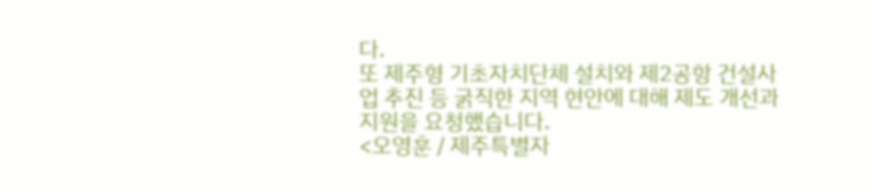다.
또 제주형 기초자치단체 설치와 제2공항 건설사업 추진 등 굵직한 지역 현안에 대해 제도 개선과 지원을 요청했습니다.
<오영훈 / 제주특별자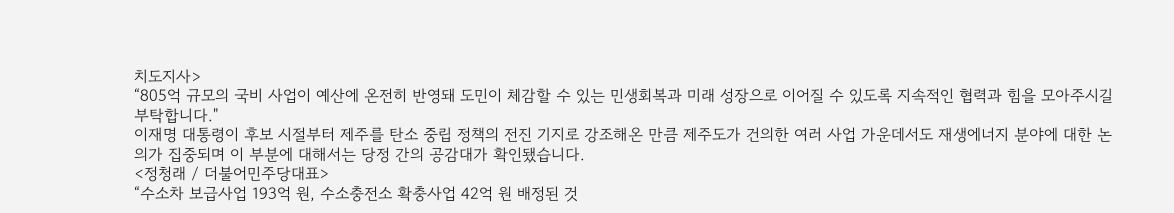치도지사>
“805억 규모의 국비 사업이 예산에 온전히 반영돼 도민이 체감할 수 있는 민생회복과 미래 성장으로 이어질 수 있도록 지속적인 협력과 힘을 모아주시길 부탁합니다."
이재명 대통령이 후보 시절부터 제주를 탄소 중립 정책의 전진 기지로 강조해온 만큼 제주도가 건의한 여러 사업 가운데서도 재생에너지 분야에 대한 논의가 집중되며 이 부분에 대해서는 당정 간의 공감대가 확인됐습니다.
<정청래 / 더불어민주당대표>
“수소차 보급사업 193억 원, 수소충전소 확충사업 42억 원 배정된 것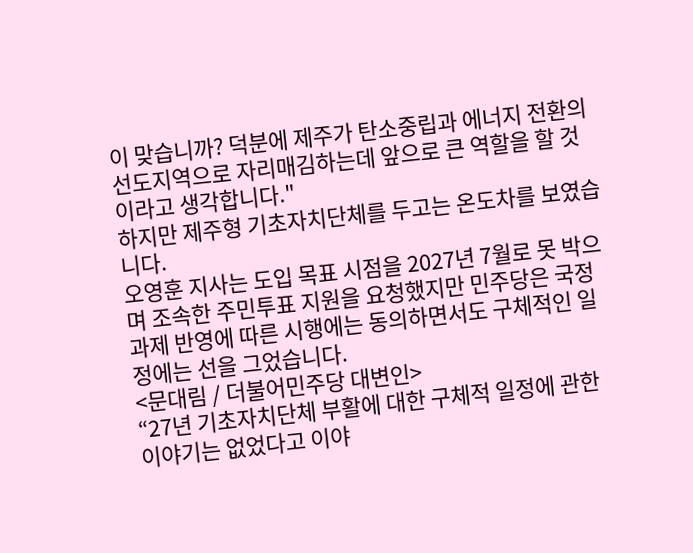이 맞습니까? 덕분에 제주가 탄소중립과 에너지 전환의 선도지역으로 자리매김하는데 앞으로 큰 역할을 할 것이라고 생각합니다."
하지만 제주형 기초자치단체를 두고는 온도차를 보였습니다.
오영훈 지사는 도입 목표 시점을 2027년 7월로 못 박으며 조속한 주민투표 지원을 요청했지만 민주당은 국정과제 반영에 따른 시행에는 동의하면서도 구체적인 일정에는 선을 그었습니다.
<문대림 / 더불어민주당 대변인>
“27년 기초자치단체 부활에 대한 구체적 일정에 관한 이야기는 없었다고 이야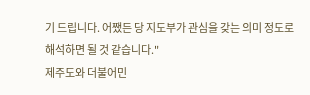기 드립니다. 어쨌든 당 지도부가 관심을 갖는 의미 정도로 해석하면 될 것 같습니다."
제주도와 더불어민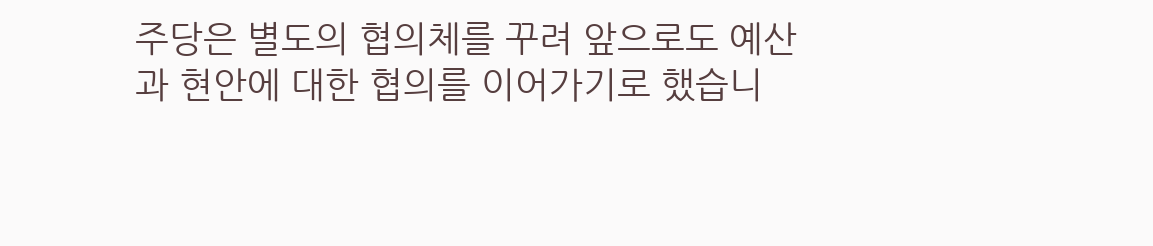주당은 별도의 협의체를 꾸려 앞으로도 예산과 현안에 대한 협의를 이어가기로 했습니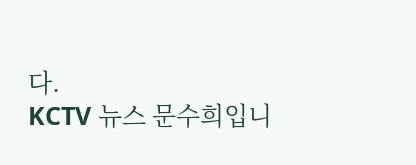다.
KCTV 뉴스 문수희입니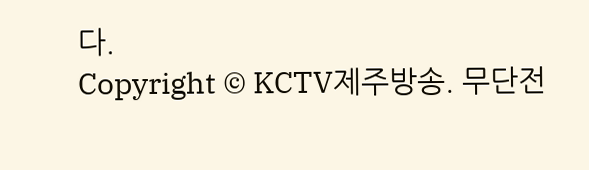다.
Copyright © KCTV제주방송. 무단전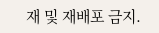재 및 재배포 금지.